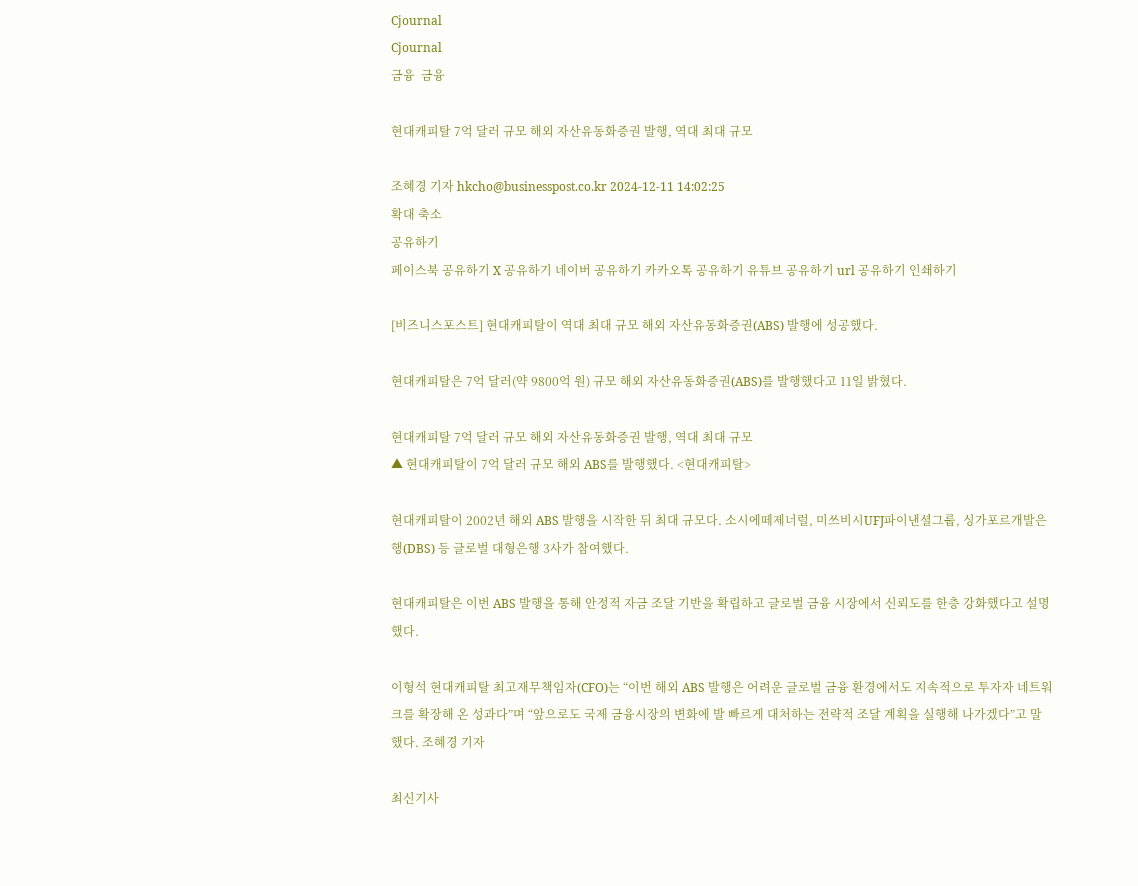Cjournal
Cjournal
금융  금융

현대캐피탈 7억 달러 규모 해외 자산유동화증권 발행, 역대 최대 규모

조혜경 기자 hkcho@businesspost.co.kr 2024-12-11 14:02:25
확대 축소
공유하기
페이스북 공유하기 X 공유하기 네이버 공유하기 카카오톡 공유하기 유튜브 공유하기 url 공유하기 인쇄하기

[비즈니스포스트] 현대캐피탈이 역대 최대 규모 해외 자산유동화증권(ABS) 발행에 성공했다.

현대캐피탈은 7억 달러(약 9800억 원) 규모 해외 자산유동화증권(ABS)를 발행했다고 11일 밝혔다.

현대캐피탈 7억 달러 규모 해외 자산유동화증권 발행, 역대 최대 규모
▲ 현대캐피탈이 7억 달러 규모 해외 ABS를 발행했다. <현대캐피탈>

현대캐피탈이 2002년 해외 ABS 발행을 시작한 뒤 최대 규모다. 소시에떼제너럴, 미쓰비시UFJ파이낸셜그룹, 싱가포르개발은행(DBS) 등 글로벌 대형은행 3사가 참여했다.

현대캐피탈은 이번 ABS 발행을 통해 안정적 자금 조달 기반을 확립하고 글로벌 금융 시장에서 신뢰도를 한층 강화했다고 설명했다.

이형석 현대캐피탈 최고재무책임자(CFO)는 “이번 해외 ABS 발행은 어려운 글로벌 금융 환경에서도 지속적으로 투자자 네트워크를 확장해 온 성과다”며 “앞으로도 국제 금융시장의 변화에 발 빠르게 대처하는 전략적 조달 계획을 실행해 나가겠다”고 말했다. 조혜경 기자

최신기사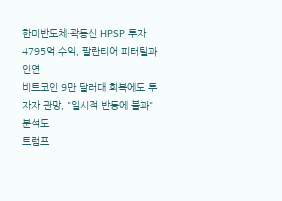한미반도체·곽동신 HPSP 투자 4795억 수익, 팔란티어 피터틸과 인연
비트코인 9만 달러대 회복에도 투자자 관망, "일시적 반등에 불과" 분석도
트럼프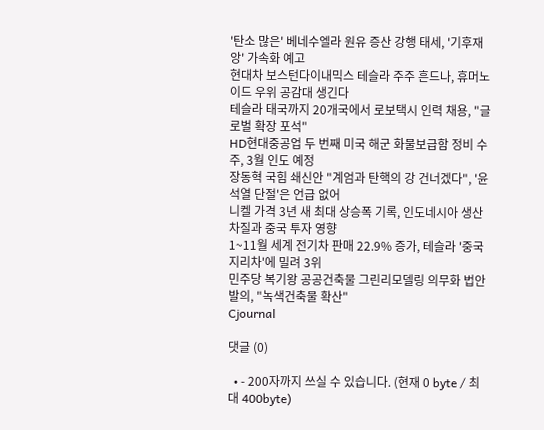'탄소 많은' 베네수엘라 원유 증산 강행 태세, '기후재앙' 가속화 예고
현대차 보스턴다이내믹스 테슬라 주주 흔드나, 휴머노이드 우위 공감대 생긴다
테슬라 태국까지 20개국에서 로보택시 인력 채용, "글로벌 확장 포석"
HD현대중공업 두 번째 미국 해군 화물보급함 정비 수주, 3월 인도 예정
장동혁 국힘 쇄신안 "계엄과 탄핵의 강 건너겠다", '윤석열 단절'은 언급 없어
니켈 가격 3년 새 최대 상승폭 기록, 인도네시아 생산 차질과 중국 투자 영향
1~11월 세계 전기차 판매 22.9% 증가, 테슬라 '중국 지리차'에 밀려 3위
민주당 복기왕 공공건축물 그린리모델링 의무화 법안 발의, "녹색건축물 확산"
Cjournal

댓글 (0)

  • - 200자까지 쓰실 수 있습니다. (현재 0 byte / 최대 400byte)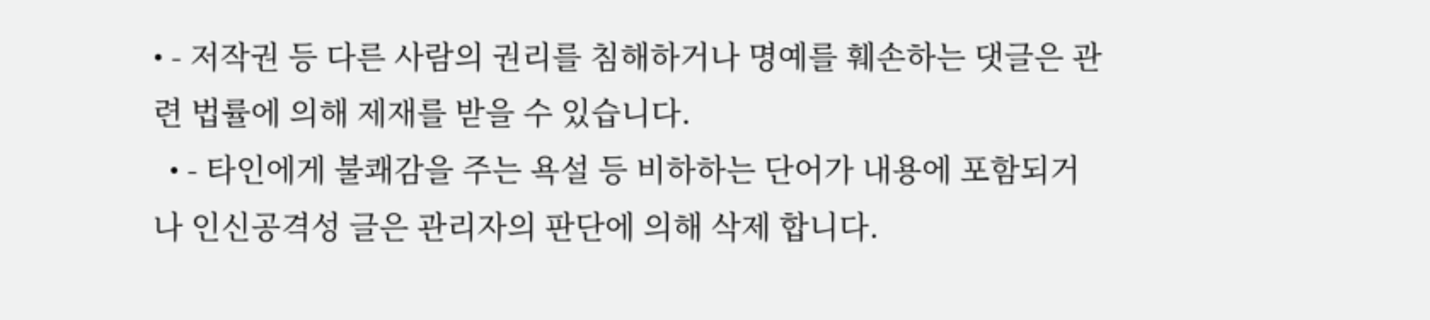• - 저작권 등 다른 사람의 권리를 침해하거나 명예를 훼손하는 댓글은 관련 법률에 의해 제재를 받을 수 있습니다.
  • - 타인에게 불쾌감을 주는 욕설 등 비하하는 단어가 내용에 포함되거나 인신공격성 글은 관리자의 판단에 의해 삭제 합니다.